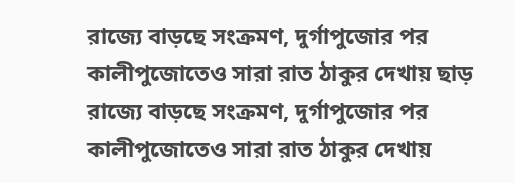রাজ্যে বাড়ছে সংক্রমণ, দুর্গাপুজোর পর কালীপুজোতেও সারা রাত ঠাকুর দেখায় ছাড়
রাজ্যে বাড়ছে সংক্রমণ, দুর্গাপুজোর পর কালীপুজোতেও সারা রাত ঠাকুর দেখায়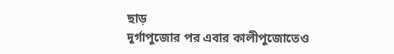ছাড়
দুর্গাপুজোর পর এবার কালীপুজোতেও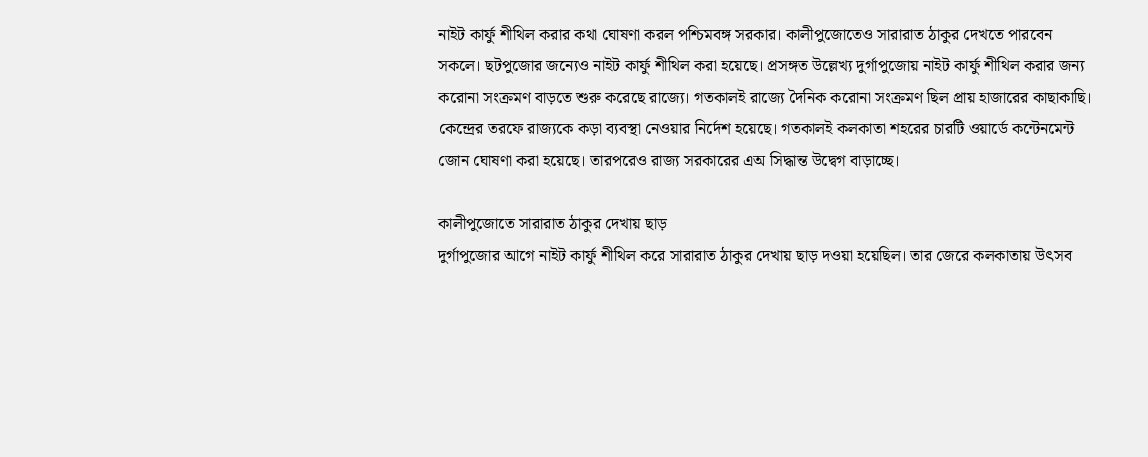নাইট কার্ফু শীথিল করার কথা ঘোষণা করল পশ্চিমবঙ্গ সরকার। কালীপুজোতেও সারারাত ঠাকুর দেখতে পারবেন সকলে। ছটপুজোর জন্যেও নাইট কার্ফু শীথিল করা হয়েছে। প্রসঙ্গত উল্লেখ্য দুর্গাপুজোয় নাইট কার্ফু শীথিল করার জন্য করোনা সংক্রমণ বাড়তে শুরু করেছে রাজ্যে। গতকালই রাজ্যে দৈনিক করোনা সংক্রমণ ছিল প্রায় হাজারের কাছাকাছি। কেন্দ্রের তরফে রাজ্যকে কড়া ব্যবস্থা নেওয়ার নির্দেশ হয়েছে। গতকালই কলকাতা শহরের চারটি ওয়ার্ডে কন্টেনমেন্ট জোন ঘোষণা করা হয়েছে। তারপরেও রাজ্য সরকারের এঅ সিদ্ধান্ত উদ্বেগ বাড়াচ্ছে।

কালীপুজোতে সারারাত ঠাকুর দেখায় ছাড়
দুর্গাপুজোর আগে নাইট কার্ফু শীথিল করে সারারাত ঠাকুর দেখায় ছাড় দওয়া হয়েছিল। তার জেরে কলকাতায় উৎসব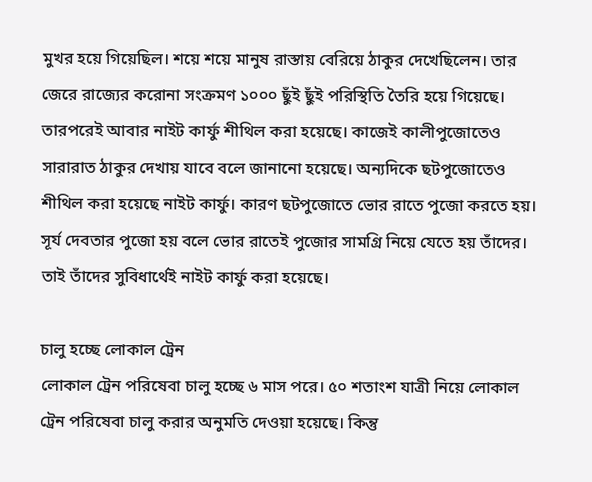মুখর হয়ে গিয়েছিল। শয়ে শয়ে মানুষ রাস্তায় বেরিয়ে ঠাকুর দেখেছিলেন। তার জেরে রাজ্যের করোনা সংক্রমণ ১০০০ ছুঁই ছুঁই পরিস্থিতি তৈরি হয়ে গিয়েছে। তারপরেই আবার নাইট কার্ফু শীথিল করা হয়েছে। কাজেই কালীপুজোতেও সারারাত ঠাকুর দেখায় যাবে বলে জানানো হয়েছে। অন্যদিকে ছটপুজোতেও শীথিল করা হয়েছে নাইট কার্ফু। কারণ ছটপুজোতে ভোর রাতে পুজো করতে হয়। সূর্য দেবতার পুজো হয় বলে ভোর রাতেই পুজোর সামগ্রি নিয়ে যেতে হয় তাঁদের। তাই তাঁদের সুবিধার্থেই নাইট কার্ফু করা হয়েছে।

চালু হচ্ছে লোকাল ট্রেন
লোকাল ট্রেন পরিষেবা চালু হচ্ছে ৬ মাস পরে। ৫০ শতাংশ যাত্রী নিয়ে লোকাল ট্রেন পরিষেবা চালু করার অনুমতি দেওয়া হয়েছে। কিন্তু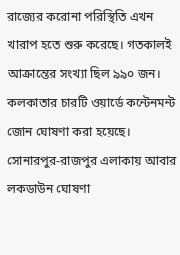রাজ্যের করোনা পরিস্থিতি এখন খারাপ হতে শুরু করেছে। গতকালই আক্রান্তের সংখ্যা ছিল ৯৯০ জন। কলকাতার চারটি ওয়ার্ডে কন্টেনমন্ট জোন ঘোষণা করা হয়েছে। সোনারপুর-রাজপুর এলাকায় আবার লকডাউন ঘোষণা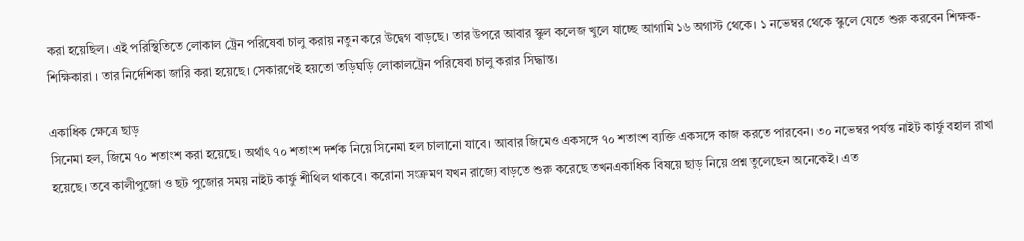করা হয়েছিল। এই পরিস্থিতিতে লোকাল ট্রেন পরিষেবা চালু করায় নতুন করে উদ্বেগ বাড়ছে। তার উপরে আবার স্কুল কলেজ খুলে যাচ্ছে আগামি ১৬ অগাস্ট থেকে। ১ নভেম্বর থেকে স্কুলে যেতে শুরু করবেন শিক্ষক-শিক্ষিকারা । তার নির্দেশিকা জারি করা হয়েছে। সেকারণেই হয়তো তড়িঘড়ি লোকালট্রেন পরিষেবা চালু করার সিদ্ধান্ত।

একাধিক ক্ষেত্রে ছাড়
সিনেমা হল, জিমে ৭০ শতাংশ করা হয়েছে। অর্থাৎ ৭০ শতাংশ দর্শক নিয়ে সিনেমা হল চালানো যাবে। আবার জিমেও একসঙ্গে ৭০ শতাংশ ব্যক্তি একসঙ্গে কাজ করতে পারবেন। ৩০ নভেম্বর পর্যন্ত নাইট কার্ফু বহাল রাখা হয়েছে। তবে কালীপুজো ও ছট পুজোর সময় নাইট কার্ফু শীথিল থাকবে। করোনা সংক্রমণ যখন রাজ্যে বাড়তে শুরু করেছে তখনএকাধিক বিষয়ে ছাড় নিয়ে প্রশ্ন তুলেছেন অনেকেই। এত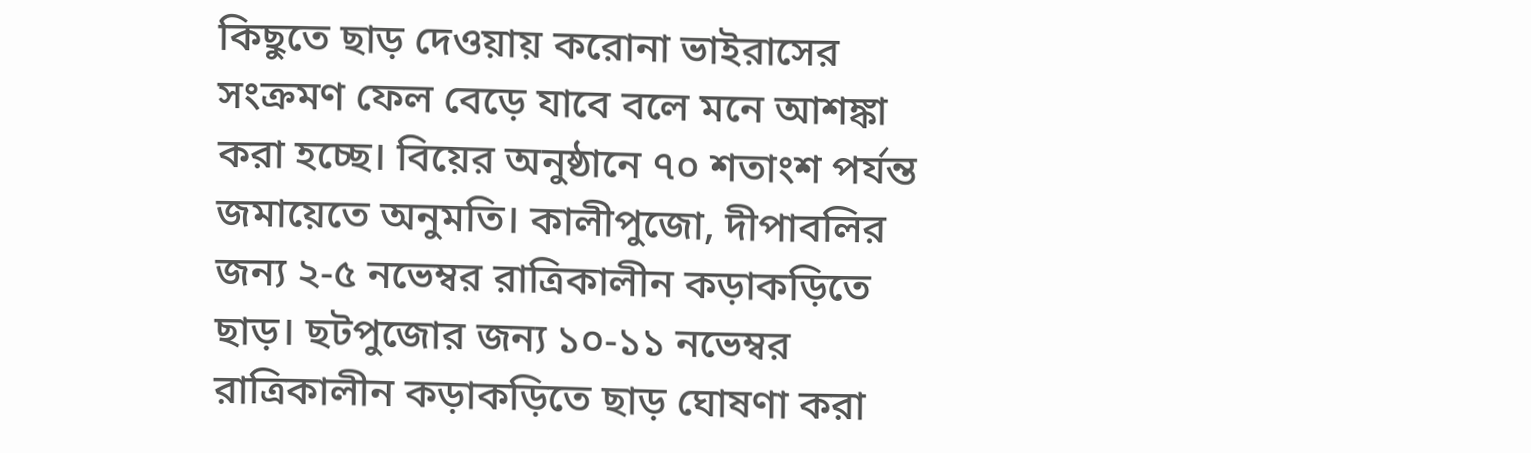কিছুতে ছাড় দেওয়ায় করোনা ভাইরাসের সংক্রমণ ফেল বেড়ে যাবে বলে মনে আশঙ্কা করা হচ্ছে। বিয়ের অনুষ্ঠানে ৭০ শতাংশ পর্যন্ত জমায়েতে অনুমতি। কালীপুজো, দীপাবলির জন্য ২-৫ নভেম্বর রাত্রিকালীন কড়াকড়িতে ছাড়। ছটপুজোর জন্য ১০-১১ নভেম্বর রাত্রিকালীন কড়াকড়িতে ছাড় ঘোষণা করা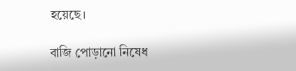হয়েছে।

বাজি পোড়ানো নিষেধ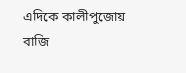এদিকে কালীপুজোয় বাজি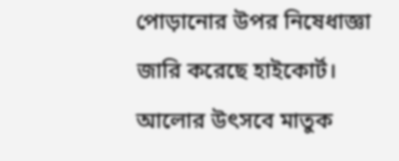পোড়ানোর উপর নিষেধাজ্ঞা জারি করেছে হাইকোর্ট। আলোর উৎসবে মাতুক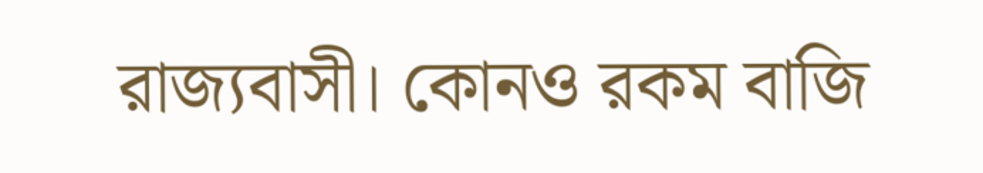রাজ্যবাসী। কোনও রকম বাজি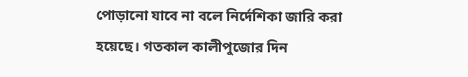পোড়ানো যাবে না বলে নির্দেশিকা জারি করা হয়েছে। গতকাল কালীপুজোর দিন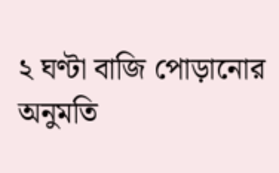২ ঘণ্টা বাজি পোড়ানোর অনুমতি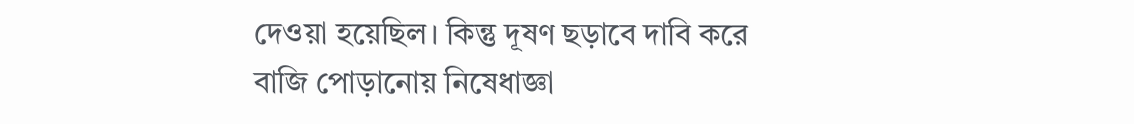দেওয়া হয়েছিল। কিন্তু দূষণ ছড়াবে দাবি করে বাজি পোড়ানোয় নিষেধাজ্ঞা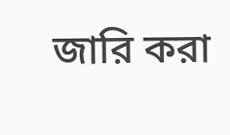জারি করা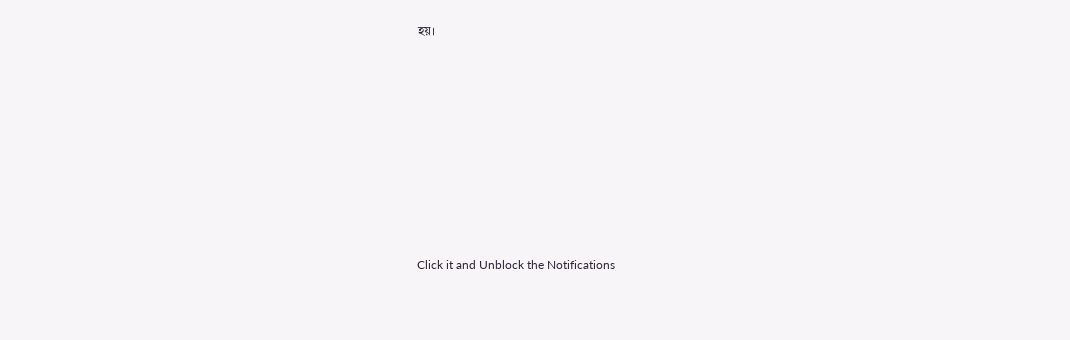হয়।












Click it and Unblock the Notifications